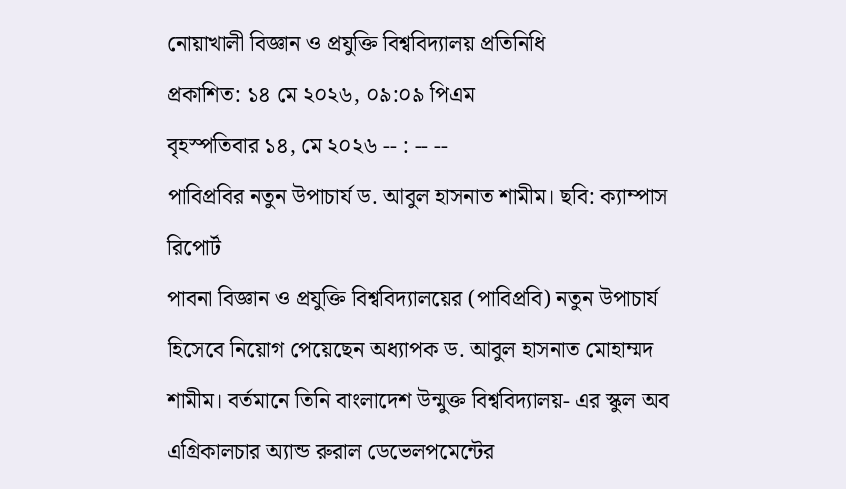নোয়াখালী বিজ্ঞান ও প্রযুক্তি বিশ্ববিদ্যালয় প্রতিনিধি
প্রকাশিত: ১৪ মে ২০২৬, ০৯:০৯ পিএম
বৃহস্পতিবার ১৪, মে ২০২৬ -- : -- --
পাবিপ্রবির নতুন উপাচার্য ড. আবুল হাসনাত শামীম। ছবি: ক্যাম্পাস রিপোর্ট
পাবনা বিজ্ঞান ও প্রযুক্তি বিশ্ববিদ্যালয়ের (পাবিপ্রবি) নতুন উপাচার্য হিসেবে নিয়োগ পেয়েছেন অধ্যাপক ড. আবুল হাসনাত মোহাম্মদ শামীম। বর্তমানে তিনি বাংলাদেশ উন্মুক্ত বিশ্ববিদ্যালয়- এর স্কুল অব এগ্রিকালচার অ্যান্ড রুরাল ডেভেলপমেন্টের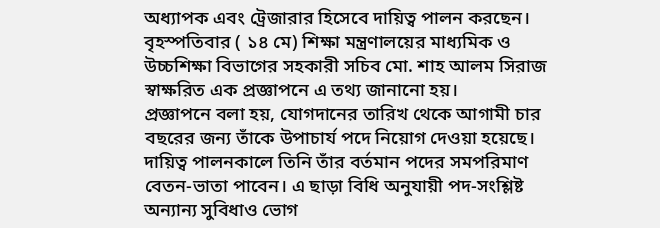অধ্যাপক এবং ট্রেজারার হিসেবে দায়িত্ব পালন করছেন।
বৃহস্পতিবার ( ১৪ মে) শিক্ষা মন্ত্রণালয়ের মাধ্যমিক ও উচ্চশিক্ষা বিভাগের সহকারী সচিব মো. শাহ আলম সিরাজ স্বাক্ষরিত এক প্রজ্ঞাপনে এ তথ্য জানানো হয়।
প্রজ্ঞাপনে বলা হয়, যোগদানের তারিখ থেকে আগামী চার বছরের জন্য তাঁকে উপাচার্য পদে নিয়োগ দেওয়া হয়েছে। দায়িত্ব পালনকালে তিনি তাঁর বর্তমান পদের সমপরিমাণ বেতন-ভাতা পাবেন। এ ছাড়া বিধি অনুযায়ী পদ-সংশ্লিষ্ট অন্যান্য সুবিধাও ভোগ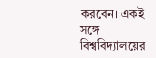করবেন। একই সঙ্গে বিশ্ববিদ্যালয়ের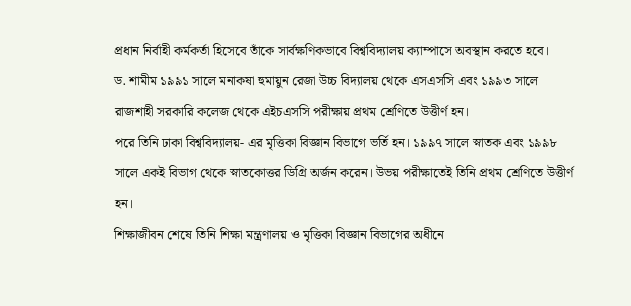প্রধান নির্বাহী কর্মকর্তা হিসেবে তাঁকে সার্বক্ষণিকভাবে বিশ্ববিদ্যালয় ক্যাম্পাসে অবস্থান করতে হবে।
ড. শামীম ১৯৯১ সালে মনাকষা হুমায়ুন রেজা উচ্চ বিদ্যালয় থেকে এসএসসি এবং ১৯৯৩ সালে রাজশাহী সরকারি কলেজ থেকে এইচএসসি পরীক্ষায় প্রথম শ্রেণিতে উত্তীর্ণ হন।
পরে তিনি ঢাকা বিশ্ববিদ্যালয়- এর মৃত্তিকা বিজ্ঞান বিভাগে ভর্তি হন। ১৯৯৭ সালে স্নাতক এবং ১৯৯৮ সালে একই বিভাগ থেকে স্নাতকোত্তর ডিগ্রি অর্জন করেন। উভয় পরীক্ষাতেই তিনি প্রথম শ্রেণিতে উত্তীর্ণ হন।
শিক্ষাজীবন শেষে তিনি শিক্ষা মন্ত্রণালয় ও মৃত্তিকা বিজ্ঞান বিভাগের অধীনে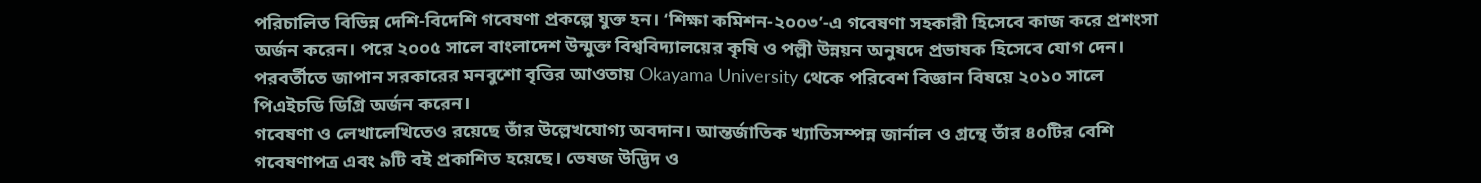পরিচালিত বিভিন্ন দেশি-বিদেশি গবেষণা প্রকল্পে যুক্ত হন। ‘শিক্ষা কমিশন-২০০৩’-এ গবেষণা সহকারী হিসেবে কাজ করে প্রশংসা অর্জন করেন। পরে ২০০৫ সালে বাংলাদেশ উন্মুক্ত বিশ্ববিদ্যালয়ের কৃষি ও পল্লী উন্নয়ন অনুষদে প্রভাষক হিসেবে যোগ দেন।
পরবর্তীতে জাপান সরকারের মনবুশো বৃত্তির আওতায় Okayama University থেকে পরিবেশ বিজ্ঞান বিষয়ে ২০১০ সালে পিএইচডি ডিগ্রি অর্জন করেন।
গবেষণা ও লেখালেখিতেও রয়েছে তাঁর উল্লেখযোগ্য অবদান। আন্তর্জাতিক খ্যাতিসম্পন্ন জার্নাল ও গ্রন্থে তাঁর ৪০টির বেশি গবেষণাপত্র এবং ৯টি বই প্রকাশিত হয়েছে। ভেষজ উদ্ভিদ ও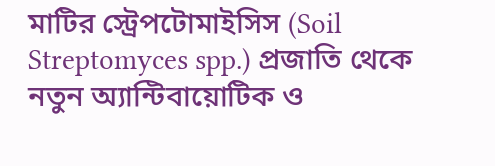মাটির স্ট্রেপটোমাইসিস (Soil Streptomyces spp.) প্রজাতি থেকে নতুন অ্যান্টিবায়োটিক ও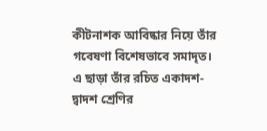কীটনাশক আবিষ্কার নিয়ে তাঁর গবেষণা বিশেষভাবে সমাদৃত।
এ ছাড়া তাঁর রচিত একাদশ-দ্বাদশ শ্রেণির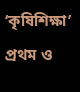‘কৃষিশিক্ষা’ প্রথম ও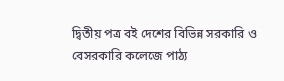দ্বিতীয় পত্র বই দেশের বিভিন্ন সরকারি ও বেসরকারি কলেজে পাঠ্য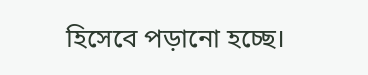হিসেবে পড়ানো হচ্ছে।